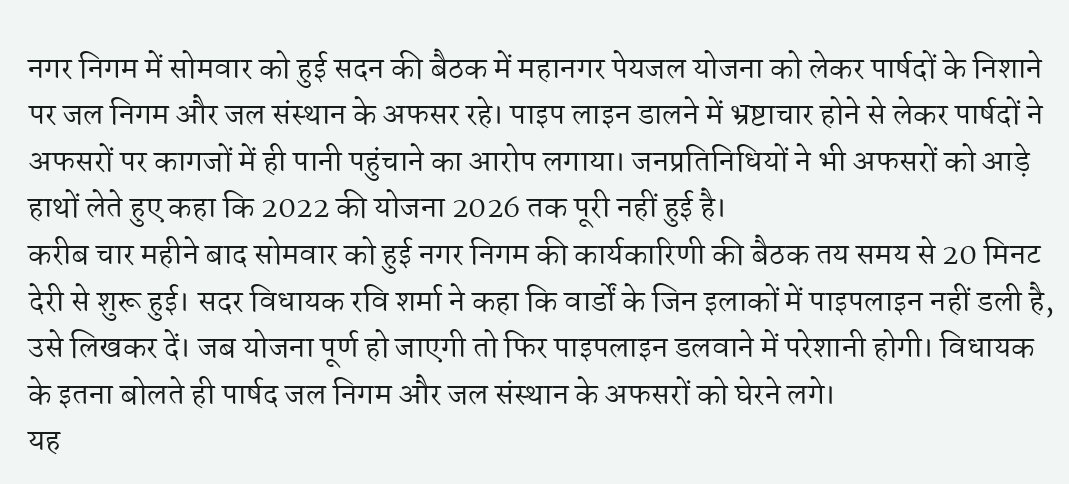नगर निगम में सोमवार को हुई सदन की बैठक में महानगर पेयजल योजना को लेकर पार्षदों के निशाने पर जल निगम और जल संस्थान के अफसर रहे। पाइप लाइन डालने में भ्रष्टाचार होने से लेकर पार्षदों ने अफसरों पर कागजों में ही पानी पहुंचाने का आरोप लगाया। जनप्रतिनिधियों ने भी अफसरों को आड़े हाथों लेते हुए कहा कि 2022 की योजना 2026 तक पूरी नहीं हुई है।
करीब चार महीने बाद सोमवार को हुई नगर निगम की कार्यकारिणी की बैठक तय समय से 20 मिनट देरी से शुरू हुई। सदर विधायक रवि शर्मा ने कहा कि वार्डों के जिन इलाकों में पाइपलाइन नहीं डली है, उसे लिखकर दें। जब योजना पूर्ण हो जाएगी तो फिर पाइपलाइन डलवाने में परेशानी होगी। विधायक के इतना बोलते ही पार्षद जल निगम और जल संस्थान के अफसरों को घेरने लगे।
यह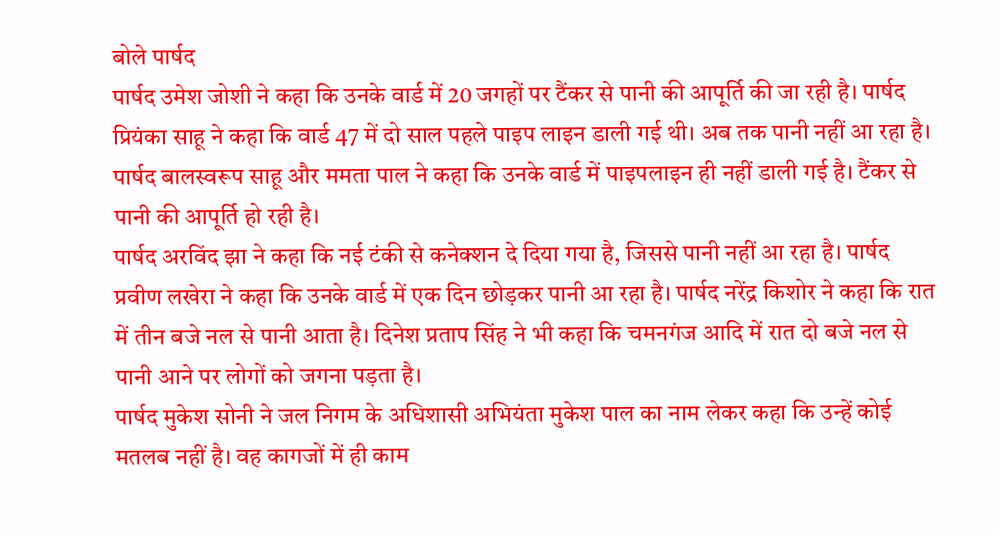बोले पार्षद
पार्षद उमेश जोशी ने कहा कि उनके वार्ड में 20 जगहों पर टैंकर से पानी की आपूर्ति की जा रही है। पार्षद प्रियंका साहू ने कहा कि वार्ड 47 में दो साल पहले पाइप लाइन डाली गई थी। अब तक पानी नहीं आ रहा है। पार्षद बालस्वरूप साहू और ममता पाल ने कहा कि उनके वार्ड में पाइपलाइन ही नहीं डाली गई है। टैंकर से पानी की आपूर्ति हो रही है।
पार्षद अरविंद झा ने कहा कि नई टंकी से कनेक्शन दे दिया गया है, जिससे पानी नहीं आ रहा है। पार्षद प्रवीण लखेरा ने कहा कि उनके वार्ड में एक दिन छोड़कर पानी आ रहा है। पार्षद नरेंद्र किशोर ने कहा कि रात में तीन बजे नल से पानी आता है। दिनेश प्रताप सिंह ने भी कहा कि चमनगंज आदि में रात दो बजे नल से पानी आने पर लोगों को जगना पड़ता है।
पार्षद मुकेश सोनी ने जल निगम के अधिशासी अभियंता मुकेश पाल का नाम लेकर कहा कि उन्हें कोई मतलब नहीं है। वह कागजों में ही काम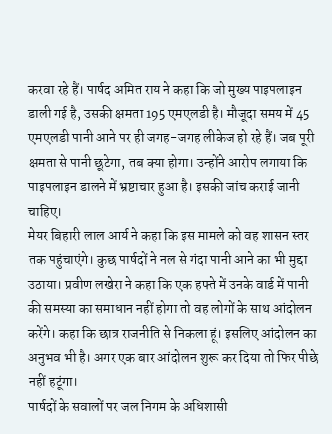करवा रहे हैं। पार्षद अमित राय ने कहा कि जो मुख्य पाइपलाइन डाली गई है, उसकी क्षमता 195 एमएलडी है। मौजूदा समय में 45 एमएलडी पानी आने पर ही जगह-जगह लीकेज हो रहे हैं। जब पूरी क्षमता से पानी छूटेगा, तब क्या होगा। उन्होंने आरोप लगाया कि पाइपलाइन डालने में भ्रष्टाचार हुआ है। इसकी जांच कराई जानी चाहिए।
मेयर बिहारी लाल आर्य ने कहा कि इस मामले को वह शासन स्तर तक पहुंचाएंगे। कुछ पार्षदों ने नल से गंदा पानी आने का भी मुद्दा उठाया। प्रवीण लखेरा ने कहा कि एक हफ्ते में उनके वार्ड में पानी की समस्या का समाधान नहीं होगा तो वह लोगों के साथ आंदोलन करेंगे। कहा कि छात्र राजनीति से निकला हूं। इसलिए आंदोलन का अनुभव भी है। अगर एक बार आंदोलन शुरू कर दिया तो फिर पीछे नहीं हटूंगा।
पार्षदों के सवालों पर जल निगम के अधिशासी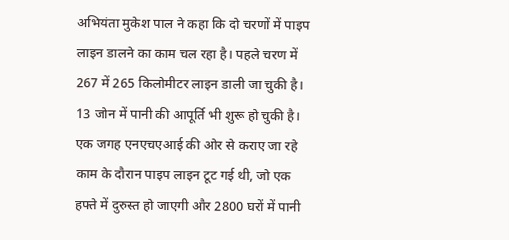अभियंता मुकेश पाल ने कहा कि दो चरणों में पाइप लाइन डालने का काम चल रहा है। पहले चरण में 267 में 265 किलोमीटर लाइन डाली जा चुकी है। 13 जोन में पानी की आपूर्ति भी शुरू हो चुकी है। एक जगह एनएचएआई की ओर से कराए जा रहे काम के दौरान पाइप लाइन टूट गई थी, जो एक हफ्ते में दुरुस्त हो जाएगी और 2800 घरों में पानी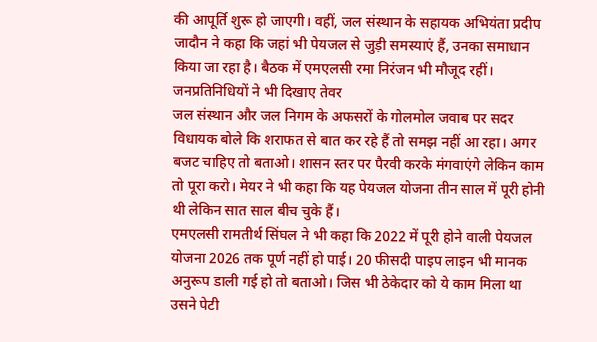की आपूर्ति शुरू हो जाएगी। वहीं, जल संस्थान के सहायक अभियंता प्रदीप जादौन ने कहा कि जहां भी पेयजल से जुड़ी समस्याएं हैं, उनका समाधान किया जा रहा है। बैठक में एमएलसी रमा निरंजन भी मौजूद रहीं।
जनप्रतिनिधियों ने भी दिखाए तेवर
जल संस्थान और जल निगम के अफसरों के गोलमोल जवाब पर सदर विधायक बोले कि शराफत से बात कर रहे हैं तो समझ नहीं आ रहा। अगर बजट चाहिए तो बताओ। शासन स्तर पर पैरवी करके मंगवाएंगे लेकिन काम तो पूरा करो। मेयर ने भी कहा कि यह पेयजल योजना तीन साल में पूरी होनी थी लेकिन सात साल बीच चुके हैं।
एमएलसी रामतीर्थ सिंघल ने भी कहा कि 2022 में पूरी होने वाली पेयजल योजना 2026 तक पूर्ण नहीं हो पाई। 20 फीसदी पाइप लाइन भी मानक अनुरूप डाली गई हो तो बताओ। जिस भी ठेकेदार को ये काम मिला था उसने पेटी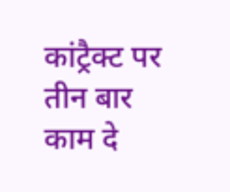कांट्रैक्ट पर तीन बार काम दे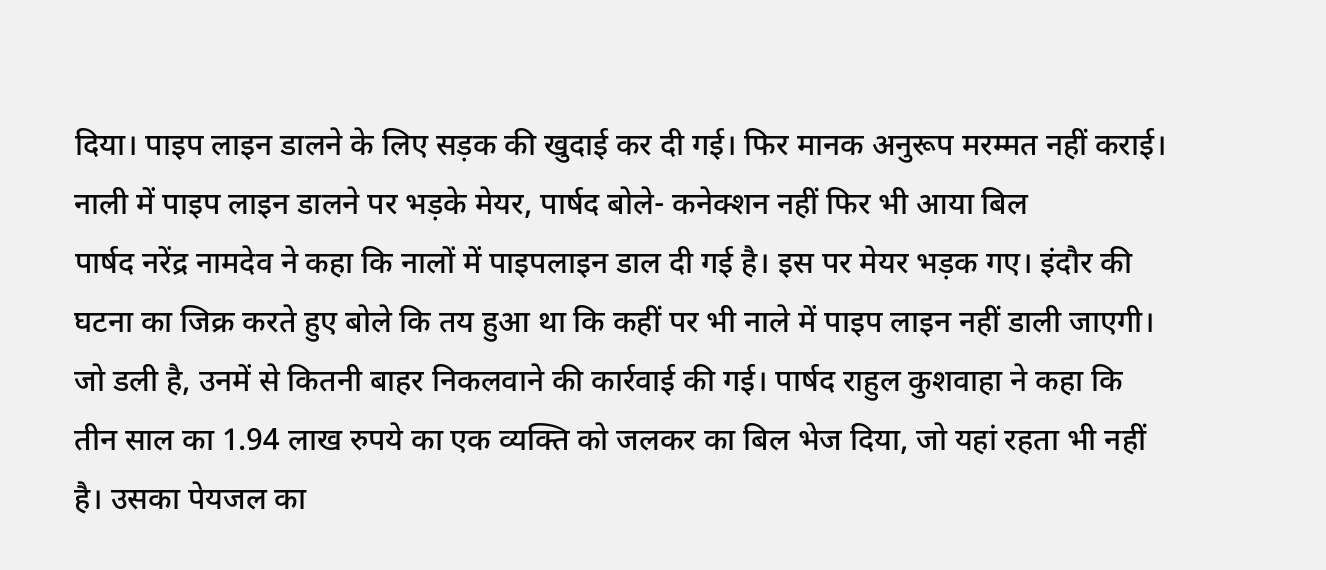दिया। पाइप लाइन डालने के लिए सड़क की खुदाई कर दी गई। फिर मानक अनुरूप मरम्मत नहीं कराई।
नाली में पाइप लाइन डालने पर भड़के मेयर, पार्षद बोले- कनेक्शन नहीं फिर भी आया बिल
पार्षद नरेंद्र नामदेव ने कहा कि नालों में पाइपलाइन डाल दी गई है। इस पर मेयर भड़क गए। इंदौर की घटना का जिक्र करते हुए बोले कि तय हुआ था कि कहीं पर भी नाले में पाइप लाइन नहीं डाली जाएगी। जो डली है, उनमें से कितनी बाहर निकलवाने की कार्रवाई की गई। पार्षद राहुल कुशवाहा ने कहा कि तीन साल का 1.94 लाख रुपये का एक व्यक्ति को जलकर का बिल भेज दिया, जो यहां रहता भी नहीं है। उसका पेयजल का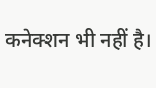कनेक्शन भी नहीं है।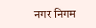नगर निगम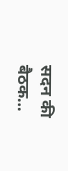सदन की बैठक…